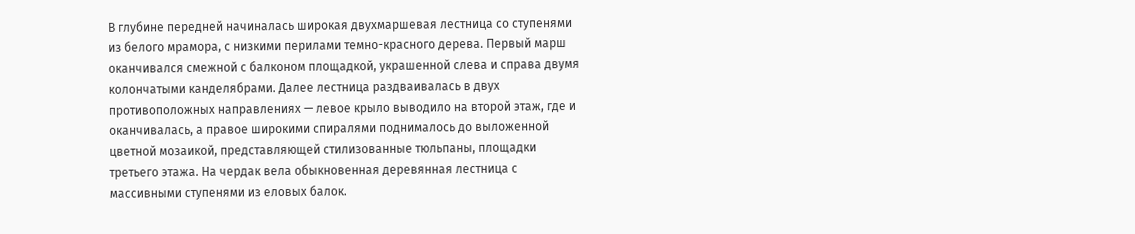В глубине передней начиналась широкая двухмаршевая лестница со ступенями из белого мрамора, с низкими перилами темно-красного дерева. Первый марш оканчивался смежной с балконом площадкой, украшенной слева и справа двумя колончатыми канделябрами. Далее лестница раздваивалась в двух противоположных направлениях — левое крыло выводило на второй этаж, где и оканчивалась, а правое широкими спиралями поднималось до выложенной цветной мозаикой, представляющей стилизованные тюльпаны, площадки третьего этажа. На чердак вела обыкновенная деревянная лестница с массивными ступенями из еловых балок.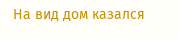На вид дом казался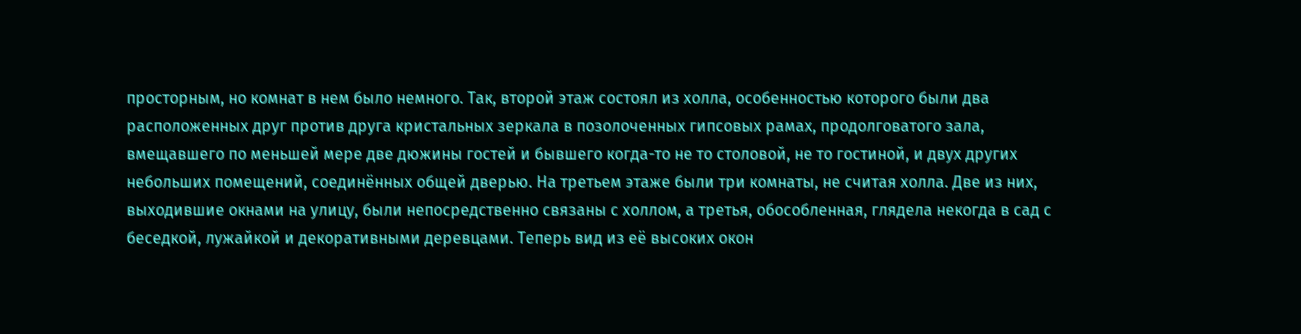просторным, но комнат в нем было немного. Так, второй этаж состоял из холла, особенностью которого были два расположенных друг против друга кристальных зеркала в позолоченных гипсовых рамах, продолговатого зала, вмещавшего по меньшей мере две дюжины гостей и бывшего когда-то не то столовой, не то гостиной, и двух других небольших помещений, соединённых общей дверью. На третьем этаже были три комнаты, не считая холла. Две из них, выходившие окнами на улицу, были непосредственно связаны с холлом, а третья, обособленная, глядела некогда в сад с беседкой, лужайкой и декоративными деревцами. Теперь вид из её высоких окон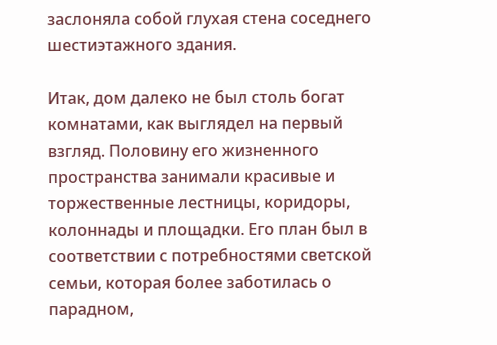заслоняла собой глухая стена соседнего шестиэтажного здания.

Итак, дом далеко не был столь богат комнатами, как выглядел на первый взгляд. Половину его жизненного пространства занимали красивые и торжественные лестницы, коридоры, колоннады и площадки. Его план был в соответствии с потребностями светской семьи, которая более заботилась о парадном,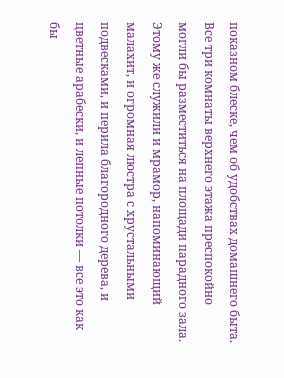показном блеске, чем об удобствах домашнего быта. Все три комнаты верхнего этажа преспокойно могли бы разместиться на площади парадного зала. Этому же служили и мрамор, напоминающий малахит, и огромная люстра с хрустальными подвесками, и перила благородного дерева, и цветные арабески, и лепные потолки — все это как бы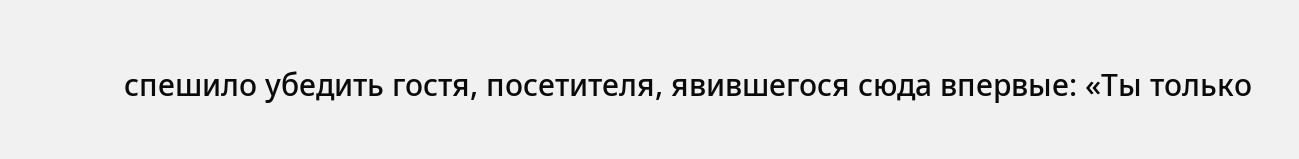спешило убедить гостя, посетителя, явившегося сюда впервые: «Ты только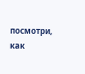посмотри, как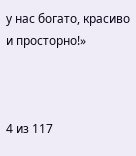у нас богато, красиво и просторно!»



4 из 117